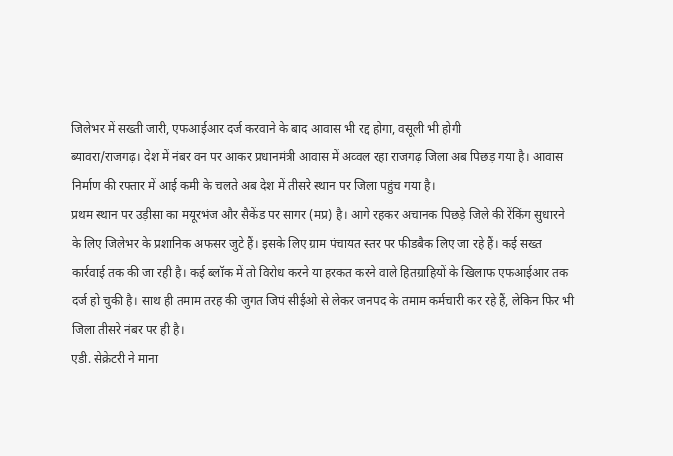जिलेभर में सख्ती जारी, एफआईआर दर्ज करवाने के बाद आवास भी रद्द होगा, वसूली भी होगी
ब्यावरा/राजगढ़। देश में नंबर वन पर आकर प्रधानमंत्री आवास में अव्वल रहा राजगढ़ जिला अब पिछड़ गया है। आवास निर्माण की रफ्तार में आई कमी के चलते अब देश में तीसरे स्थान पर जिला पहुंच गया है।
प्रथम स्थान पर उड़ीसा का मयूरभंज और सैकेंड पर सागर (मप्र) है। आगे रहकर अचानक पिछड़े जिले की रेंकिंग सुधारने के लिए जिलेभर के प्रशानिक अफसर जुटे हैं। इसके लिए ग्राम पंचायत स्तर पर फीडबैक लिए जा रहे हैं। कई सख्त कार्रवाई तक की जा रही है। कई ब्लॉक में तो विरोध करने या हरकत करने वाले हितग्राहियों के खिलाफ एफआईआर तक दर्ज हो चुकी है। साथ ही तमाम तरह की जुगत जिपं सीईओ से लेकर जनपद के तमाम कर्मचारी कर रहे हैं, लेकिन फिर भी जिला तीसरे नंबर पर ही है।
एडी. सेक्रेटरी ने माना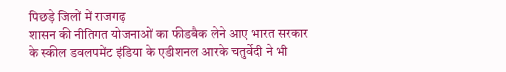पिछड़े जिलों में राजगढ़
शासन की नीतिगत योजनाओं का फीडबैक लेने आए भारत सरकार के स्कील डवलपमेंट इंडिया के एडीशनल आरके चतुर्वेदी ने भी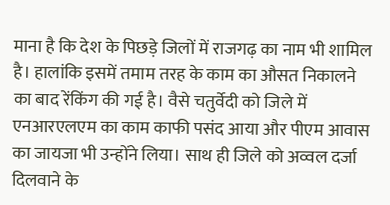माना है कि देश के पिछड़े जिलों में राजगढ़ का नाम भी शामिल है। हालांकि इसमें तमाम तरह के काम का औसत निकालने का बाद रेंकिंग की गई है। वैसे चतुर्वेदी को जिले में एनआरएलएम का काम काफी पसंद आया और पीएम आवास का जायजा भी उन्होंने लिया। साथ ही जिले को अव्वल दर्जा दिलवाने के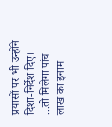प्रयासों पर भी उन्होंने दिशा-निर्देश दिए।
...तो मिलेगा पांच लाख का इनाम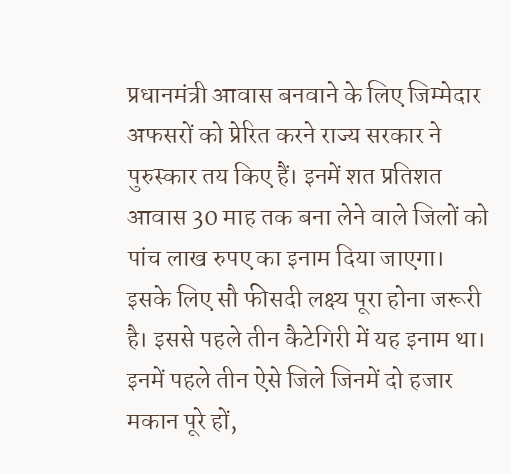प्रधानमंत्री आवास बनवाने के लिए जिम्मेदार अफसरों को प्रेरित करने राज्य सरकार ने पुरुस्कार तय किए हैं। इनमें शत प्रतिशत आवास 30 माह तक बना लेने वाले जिलों को पांच लाख रुपए का इनाम दिया जाएगा।
इसके लिए सौ फीसदी लक्ष्य पूरा होना जरूरी है। इससे पहले तीन कैटेगिरी में यह इनाम था। इनमें पहले तीन ऐसे जिले जिनमें दो हजार मकान पूरे हों,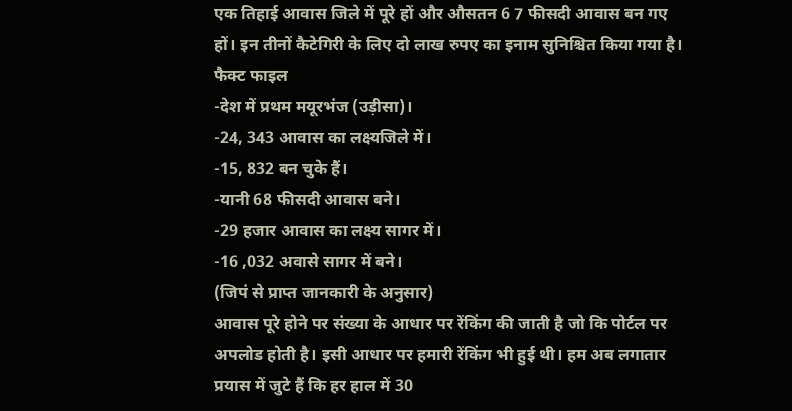एक तिहाई आवास जिले में पूरे हों और औसतन 6 7 फीसदी आवास बन गए हों। इन तीनों कैटेगिरी के लिए दो लाख रुपए का इनाम सुनिश्चित किया गया है।
फैक्ट फाइल
-देश में प्रथम मयूरभंज (उड़ीसा)।
-24, 343 आवास का लक्ष्यजिले में।
-15, 832 बन चुके हैं।
-यानी 68 फीसदी आवास बने।
-29 हजार आवास का लक्ष्य सागर में।
-16 ,032 अवासे सागर में बने।
(जिपं से प्राप्त जानकारी के अनुसार)
आवास पूरे होने पर संख्या के आधार पर रेंकिंग की जाती है जो कि पोर्टल पर अपलोड होती है। इसी आधार पर हमारी रेंकिंग भी हुई थी। हम अब लगातार प्रयास में जुटे हैं कि हर हाल में 30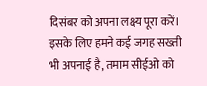दिसंबर को अपना लक्ष्य पूरा करें। इसके लिए हमने कई जगह सख्ती भी अपनाई है, तमाम सीईओ को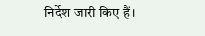निर्देश जारी किए हैं।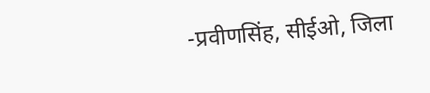-प्रवीणसिंह, सीईओ, जिला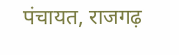पंचायत, राजगढ़